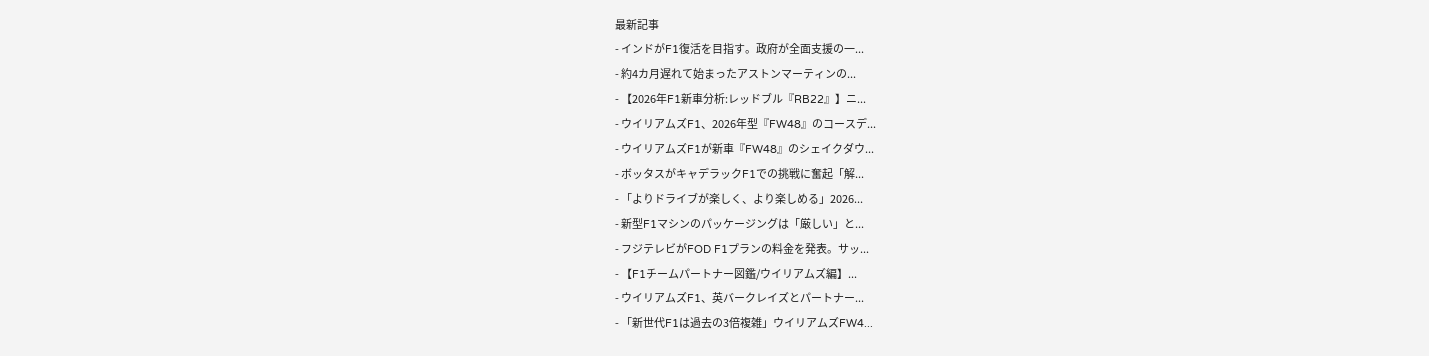最新記事
- インドがF1復活を目指す。政府が全面支援の一...
- 約4カ月遅れて始まったアストンマーティンの...
- 【2026年F1新車分析:レッドブル『RB22』】ニ...
- ウイリアムズF1、2026年型『FW48』のコースデ...
- ウイリアムズF1が新車『FW48』のシェイクダウ...
- ボッタスがキャデラックF1での挑戦に奮起「解...
- 「よりドライブが楽しく、より楽しめる」2026...
- 新型F1マシンのパッケージングは「厳しい」と...
- フジテレビがFOD F1プランの料金を発表。サッ...
- 【F1チームパートナー図鑑/ウイリアムズ編】...
- ウイリアムズF1、英バークレイズとパートナー...
- 「新世代F1は過去の3倍複雑」ウイリアムズFW4...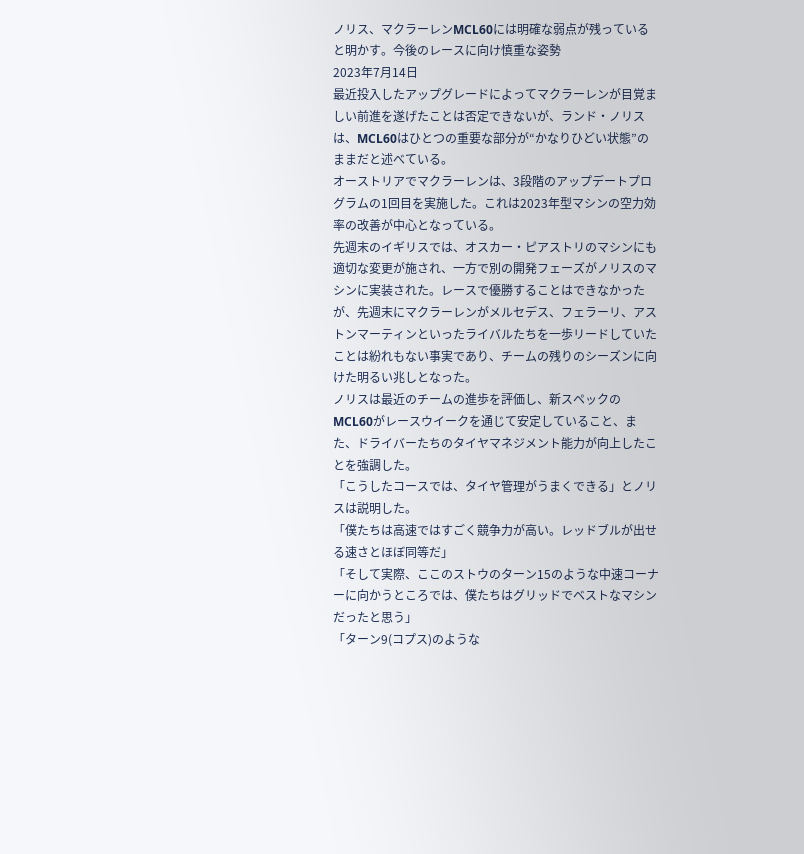ノリス、マクラーレンMCL60には明確な弱点が残っていると明かす。今後のレースに向け慎重な姿勢
2023年7月14日
最近投入したアップグレードによってマクラーレンが目覚ましい前進を遂げたことは否定できないが、ランド・ノリスは、MCL60はひとつの重要な部分が“かなりひどい状態”のままだと述べている。
オーストリアでマクラーレンは、3段階のアップデートプログラムの1回目を実施した。これは2023年型マシンの空力効率の改善が中心となっている。
先週末のイギリスでは、オスカー・ピアストリのマシンにも適切な変更が施され、一方で別の開発フェーズがノリスのマシンに実装された。レースで優勝することはできなかったが、先週末にマクラーレンがメルセデス、フェラーリ、アストンマーティンといったライバルたちを一歩リードしていたことは紛れもない事実であり、チームの残りのシーズンに向けた明るい兆しとなった。
ノリスは最近のチームの進歩を評価し、新スペックのMCL60がレースウイークを通じて安定していること、また、ドライバーたちのタイヤマネジメント能力が向上したことを強調した。
「こうしたコースでは、タイヤ管理がうまくできる」とノリスは説明した。
「僕たちは高速ではすごく競争力が高い。レッドブルが出せる速さとほぼ同等だ」
「そして実際、ここのストウのターン15のような中速コーナーに向かうところでは、僕たちはグリッドでベストなマシンだったと思う」
「ターン9(コプス)のような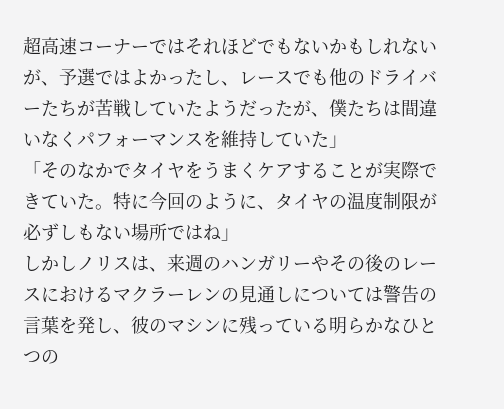超高速コーナーではそれほどでもないかもしれないが、予選ではよかったし、レースでも他のドライバーたちが苦戦していたようだったが、僕たちは間違いなくパフォーマンスを維持していた」
「そのなかでタイヤをうまくケアすることが実際できていた。特に今回のように、タイヤの温度制限が必ずしもない場所ではね」
しかしノリスは、来週のハンガリーやその後のレースにおけるマクラーレンの見通しについては警告の言葉を発し、彼のマシンに残っている明らかなひとつの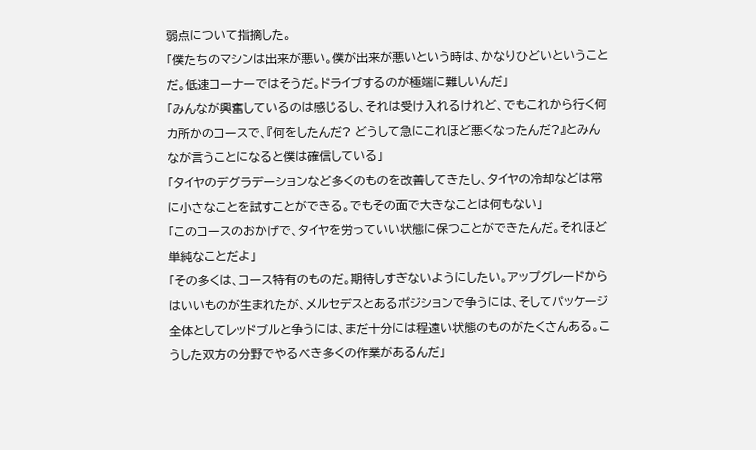弱点について指摘した。
「僕たちのマシンは出来が悪い。僕が出来が悪いという時は、かなりひどいということだ。低速コーナーではそうだ。ドライブするのが極端に難しいんだ」
「みんなが興奮しているのは感じるし、それは受け入れるけれど、でもこれから行く何カ所かのコースで、『何をしたんだ? どうして急にこれほど悪くなったんだ?』とみんなが言うことになると僕は確信している」
「タイヤのデグラデーションなど多くのものを改善してきたし、タイヤの冷却などは常に小さなことを試すことができる。でもその面で大きなことは何もない」
「このコースのおかげで、タイヤを労っていい状態に保つことができたんだ。それほど単純なことだよ」
「その多くは、コース特有のものだ。期待しすぎないようにしたい。アップグレードからはいいものが生まれたが、メルセデスとあるポジションで争うには、そしてパッケージ全体としてレッドブルと争うには、まだ十分には程遠い状態のものがたくさんある。こうした双方の分野でやるべき多くの作業があるんだ」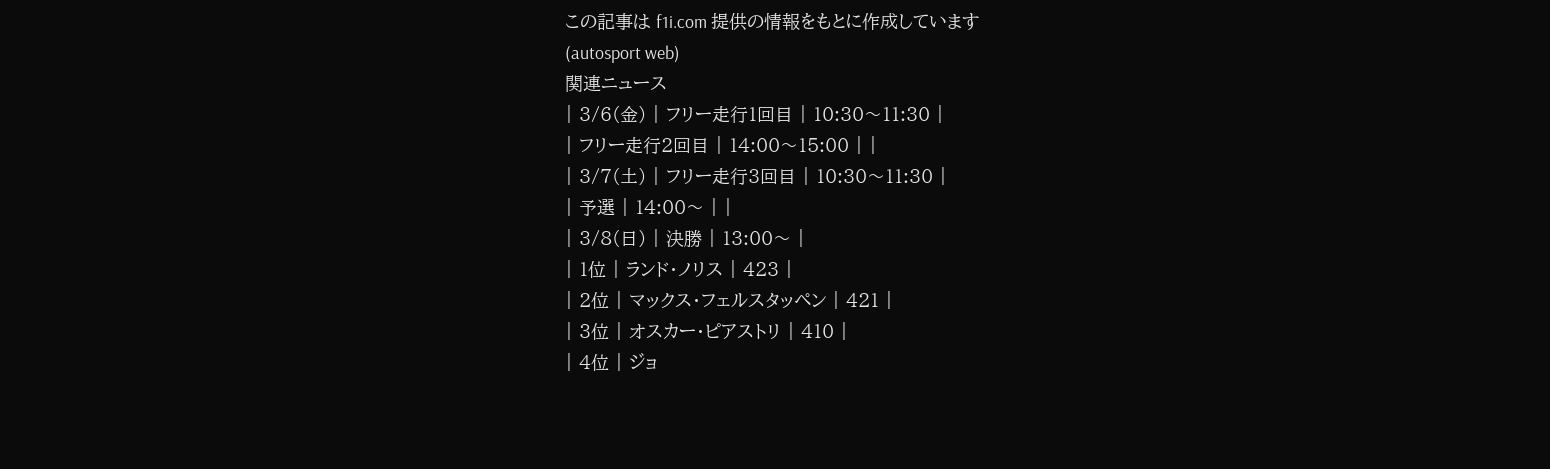この記事は f1i.com 提供の情報をもとに作成しています
(autosport web)
関連ニュース
| 3/6(金) | フリー走行1回目 | 10:30〜11:30 |
| フリー走行2回目 | 14:00〜15:00 | |
| 3/7(土) | フリー走行3回目 | 10:30〜11:30 |
| 予選 | 14:00〜 | |
| 3/8(日) | 決勝 | 13:00〜 |
| 1位 | ランド・ノリス | 423 |
| 2位 | マックス・フェルスタッペン | 421 |
| 3位 | オスカー・ピアストリ | 410 |
| 4位 | ジョ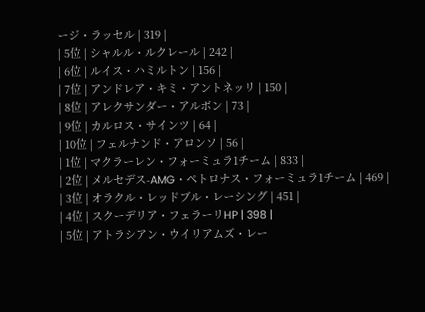ージ・ラッセル | 319 |
| 5位 | シャルル・ルクレール | 242 |
| 6位 | ルイス・ハミルトン | 156 |
| 7位 | アンドレア・キミ・アントネッリ | 150 |
| 8位 | アレクサンダー・アルボン | 73 |
| 9位 | カルロス・サインツ | 64 |
| 10位 | フェルナンド・アロンソ | 56 |
| 1位 | マクラーレン・フォーミュラ1チーム | 833 |
| 2位 | メルセデス-AMG・ペトロナス・フォーミュラ1チーム | 469 |
| 3位 | オラクル・レッドブル・レーシング | 451 |
| 4位 | スクーデリア・フェラーリHP | 398 |
| 5位 | アトラシアン・ウイリアムズ・レー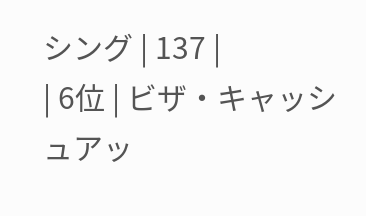シング | 137 |
| 6位 | ビザ・キャッシュアッ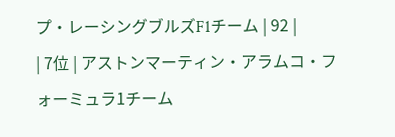プ・レーシングブルズF1チーム | 92 |
| 7位 | アストンマーティン・アラムコ・フォーミュラ1チーム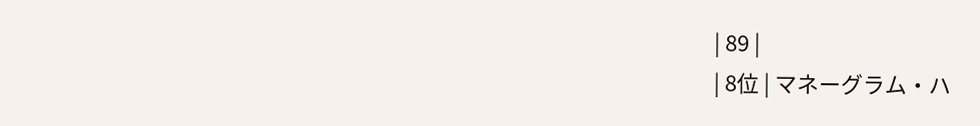| 89 |
| 8位 | マネーグラム・ハ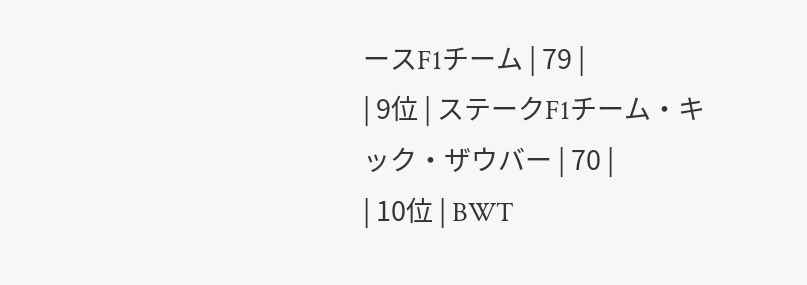ースF1チーム | 79 |
| 9位 | ステークF1チーム・キック・ザウバー | 70 |
| 10位 | BWT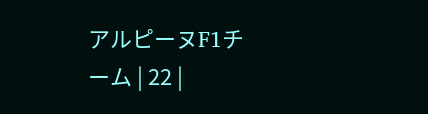アルピーヌF1チーム | 22 |